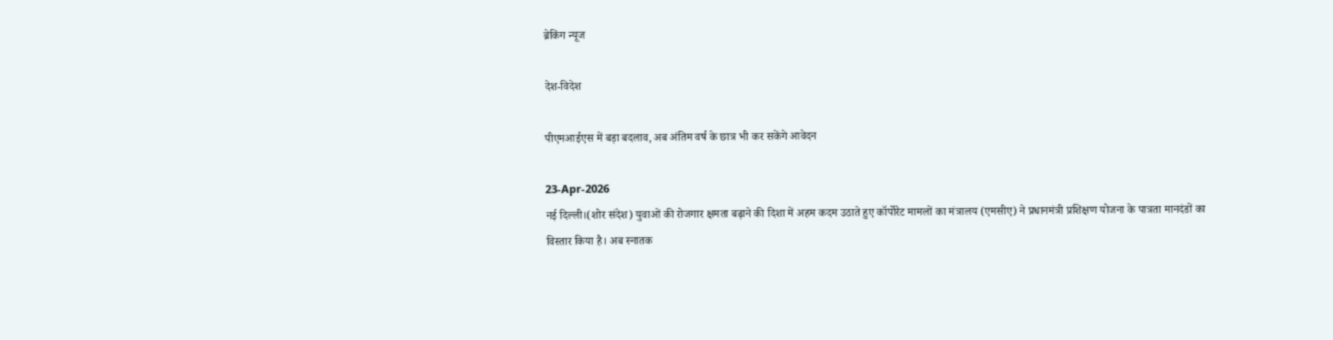ब्रेकिंग न्यूज

देश-विदेश

पीएमआईएस में बड़ा बदलाव, अब अंतिम वर्ष के छात्र भी कर सकेंगे आवेदन

23-Apr-2026
नई दिल्ली।(शोर संदेश) युवाओं की रोजगार क्षमता बढ़ाने की दिशा में अहम कदम उठाते हुए कॉर्पोरेट मामलों का मंत्रालय (एमसीए) ने प्रधानमंत्री प्रशिक्षण योजना के पात्रता मानदंडों का विस्तार किया है। अब स्नातक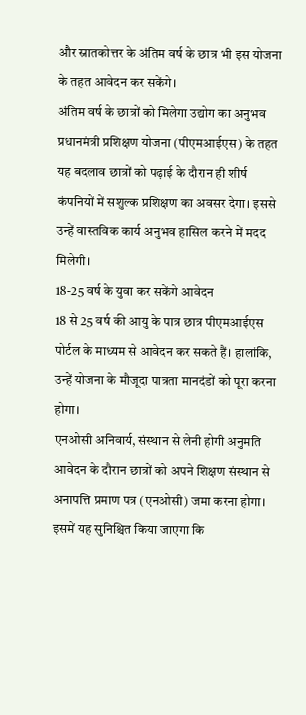और स्नातकोत्तर के अंतिम वर्ष के छात्र भी इस योजना के तहत आवेदन कर सकेंगे।
अंतिम वर्ष के छात्रों को मिलेगा उद्योग का अनुभव
प्रधानमंत्री प्रशिक्षण योजना (पीएमआईएस) के तहत यह बदलाव छात्रों को पढ़ाई के दौरान ही शीर्ष कंपनियों में सशुल्क प्रशिक्षण का अवसर देगा। इससे उन्हें वास्तविक कार्य अनुभव हासिल करने में मदद मिलेगी।
18-25 वर्ष के युवा कर सकेंगे आवेदन
18 से 25 वर्ष की आयु के पात्र छात्र पीएमआईएस पोर्टल के माध्यम से आवेदन कर सकते हैं। हालांकि, उन्हें योजना के मौजूदा पात्रता मानदंडों को पूरा करना होगा।
एनओसी अनिवार्य, संस्थान से लेनी होगी अनुमति
आवेदन के दौरान छात्रों को अपने शिक्षण संस्थान से अनापत्ति प्रमाण पत्र (एनओसी) जमा करना होगा। इसमें यह सुनिश्चित किया जाएगा कि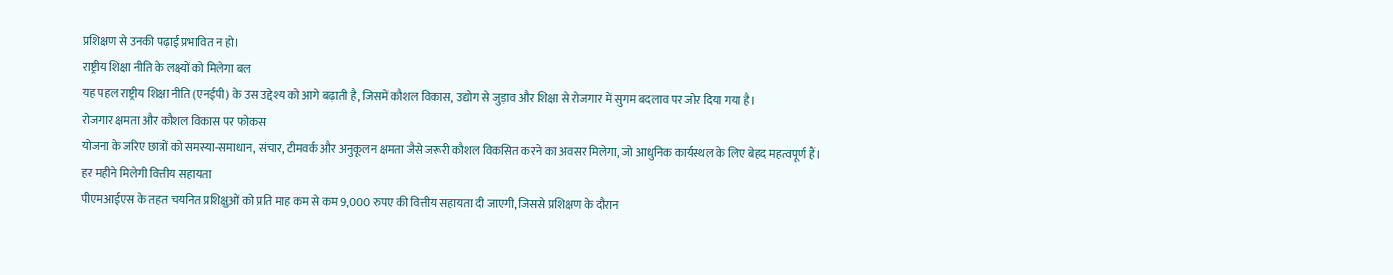प्रशिक्षण से उनकी पढ़ाई प्रभावित न हो।
राष्ट्रीय शिक्षा नीति के लक्ष्यों को मिलेगा बल
यह पहल राष्ट्रीय शिक्षा नीति (एनईपी) के उस उद्देश्य को आगे बढ़ाती है, जिसमें कौशल विकास, उद्योग से जुड़ाव और शिक्षा से रोजगार में सुगम बदलाव पर जोर दिया गया है।
रोजगार क्षमता और कौशल विकास पर फोकस
योजना के जरिए छात्रों को समस्या-समाधान, संचार, टीमवर्क और अनुकूलन क्षमता जैसे जरूरी कौशल विकसित करने का अवसर मिलेगा, जो आधुनिक कार्यस्थल के लिए बेहद महत्वपूर्ण हैं।
हर महीने मिलेगी वित्तीय सहायता
पीएमआईएस के तहत चयनित प्रशिक्षुओं को प्रति माह कम से कम 9,000 रुपए की वित्तीय सहायता दी जाएगी, जिससे प्रशिक्षण के दौरान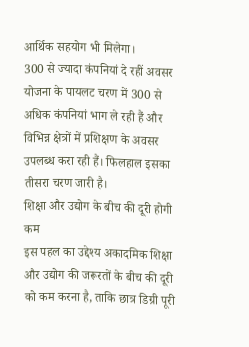आर्थिक सहयोग भी मिलेगा।
300 से ज्यादा कंपनियां दे रहीं अवसर
योजना के पायलट चरण में 300 से अधिक कंपनियां भाग ले रही हैं और विभिन्न क्षेत्रों में प्रशिक्षण के अवसर उपलब्ध करा रही हैं। फिलहाल इसका तीसरा चरण जारी है।
शिक्षा और उद्योग के बीच की दूरी होगी कम
इस पहल का उद्देश्य अकादमिक शिक्षा और उद्योग की जरूरतों के बीच की दूरी को कम करना है, ताकि छात्र डिग्री पूरी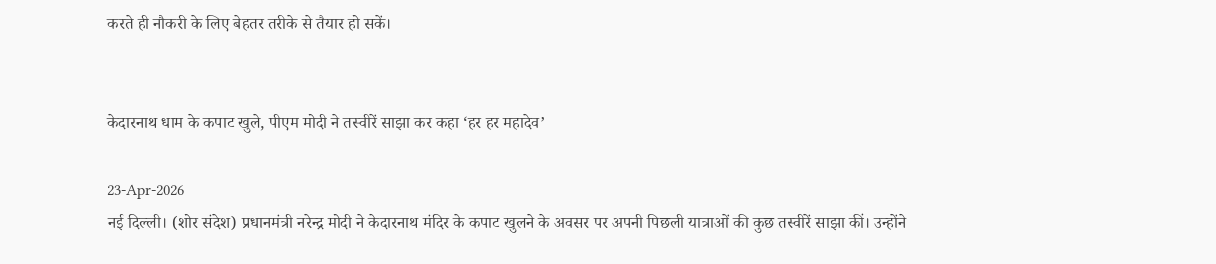करते ही नौकरी के लिए बेहतर तरीके से तैयार हो सकें।


केदारनाथ धाम के कपाट खुले, पीएम मोदी ने तस्वीरें साझा कर कहा ‘हर हर महादेव’

23-Apr-2026
नई दिल्ली। (शोर संदेश) प्रधानमंत्री नरेन्द्र मोदी ने केदारनाथ मंदिर के कपाट खुलने के अवसर पर अपनी पिछली यात्राओं की कुछ तस्वीरें साझा कीं। उन्होंने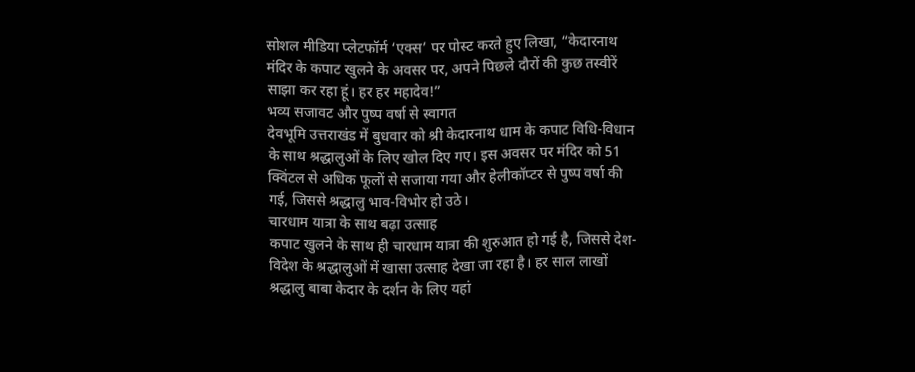सोशल मीडिया प्लेटफॉर्म ‘एक्स’ पर पोस्ट करते हुए लिखा, “केदारनाथ मंदिर के कपाट खुलने के अवसर पर, अपने पिछले दौरों की कुछ तस्वीरें साझा कर रहा हूं। हर हर महादेव!”
भव्य सजावट और पुष्प वर्षा से स्वागत
देवभूमि उत्तराखंड में बुधवार को श्री केदारनाथ धाम के कपाट विधि-विधान के साथ श्रद्धालुओं के लिए खोल दिए गए। इस अवसर पर मंदिर को 51 क्विंटल से अधिक फूलों से सजाया गया और हेलीकॉप्टर से पुष्प वर्षा की गई, जिससे श्रद्धालु भाव-विभोर हो उठे।
चारधाम यात्रा के साथ बढ़ा उत्साह
कपाट खुलने के साथ ही चारधाम यात्रा की शुरुआत हो गई है, जिससे देश-विदेश के श्रद्धालुओं में खासा उत्साह देखा जा रहा है। हर साल लाखों श्रद्धालु बाबा केदार के दर्शन के लिए यहां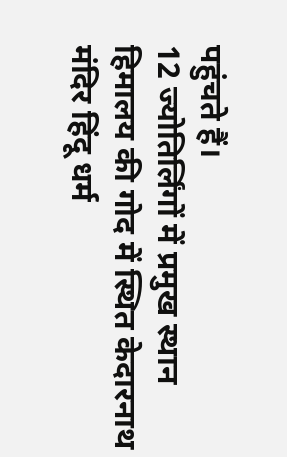पहुंचते हैं।
12 ज्योतिर्लिंगों में प्रमुख स्थान
हिमालय की गोद में स्थित केदारनाथ मंदिर हिंदू धर्म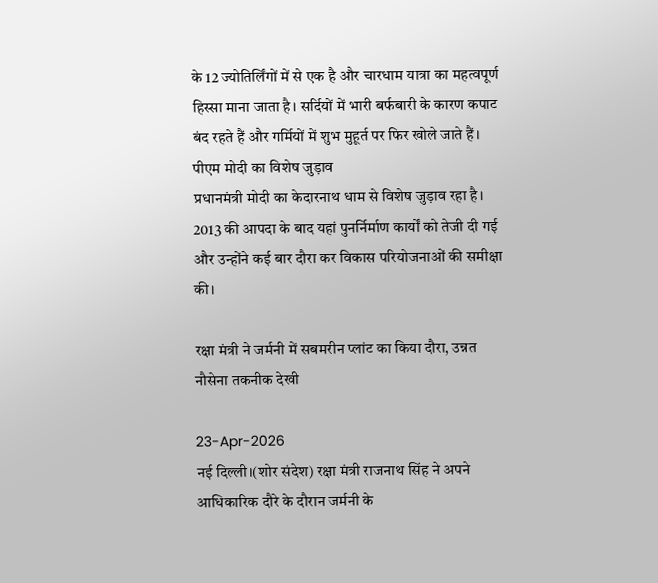के 12 ज्योतिर्लिंगों में से एक है और चारधाम यात्रा का महत्वपूर्ण हिस्सा माना जाता है। सर्दियों में भारी बर्फबारी के कारण कपाट बंद रहते हैं और गर्मियों में शुभ मुहूर्त पर फिर खोले जाते हैं।
पीएम मोदी का विशेष जुड़ाव
प्रधानमंत्री मोदी का केदारनाथ धाम से विशेष जुड़ाव रहा है। 2013 की आपदा के बाद यहां पुनर्निर्माण कार्यों को तेजी दी गई और उन्होंने कई बार दौरा कर विकास परियोजनाओं की समीक्षा की।

रक्षा मंत्री ने जर्मनी में सबमरीन प्लांट का क‍िया दौरा, उन्नत नौसेना तकनीक देखी

23-Apr-2026
नई दिल्ली।(शोर संदेश) रक्षा मंत्री राजनाथ सिंह ने अपने आधिकारिक दौरे के दौरान जर्मनी के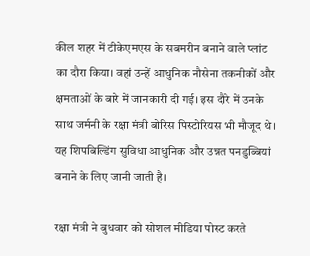कील शहर में टीकेएमएस के सबमरीन बनाने वाले प्लांट का दौरा किया। वहां उन्हें आधुनिक नौसेना तकनीकों और क्षमताओं के बारे में जानकारी दी गई। इस दौरे में उनके साथ जर्मनी के रक्षा मंत्री बोरिस पिस्टोरियस भी मौजूद थे। यह शिपबिल्डिंग सुविधा आधुनिक और उन्नत पनडुब्बियां बनाने के लिए जानी जाती है।

रक्षा मंत्री ने बुधवार को सोशल मीड‍िया पोस्ट करते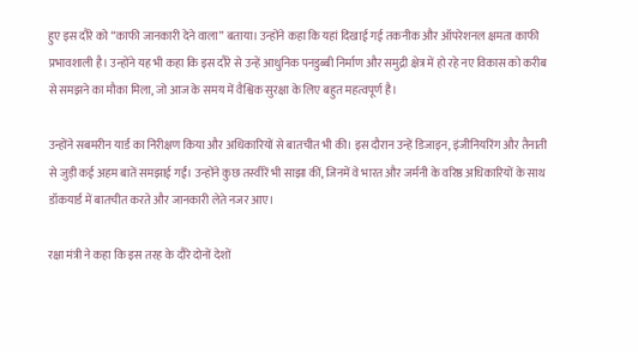हुए इस दौरे को “काफी जानकारी देने वाला” बताया। उन्होंने कहा कि यहां दिखाई गई तकनीक और ऑपरेशनल क्षमता काफी प्रभावशाली है। उन्होंने यह भी कहा कि इस दौरे से उन्हें आधुनिक पनडुब्बी निर्माण और समुद्री क्षेत्र में हो रहे नए विकास को करीब से समझने का मौका मिला, जो आज के समय में वैश्विक सुरक्षा के लिए बहुत महत्वपूर्ण है।

उन्होंने सबमरीन यार्ड का निरीक्षण किया और अधिकारियों से बातचीत भी की। इस दौरान उन्हें डिजाइन, इंजीनियरिंग और तैनाती से जुड़ी कई अहम बातें समझाई गईं। उन्होंने कुछ तस्वीरें भी साझा कीं, जिनमें वे भारत और जर्मनी के वरिष्ठ अधिकारियों के साथ डॉकयार्ड में बातचीत करते और जानकारी लेते नजर आए।

रक्षा मंत्री ने कहा कि इस तरह के दौरे दोनों देशों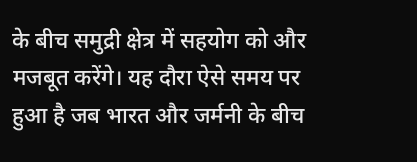के बीच समुद्री क्षेत्र में सहयोग को और मजबूत करेंगे। यह दौरा ऐसे समय पर हुआ है जब भारत और जर्मनी के बीच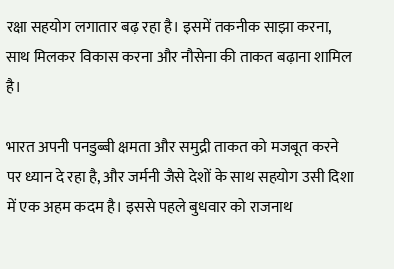रक्षा सहयोग लगातार बढ़ रहा है। इसमें तकनीक साझा करना, साथ मिलकर विकास करना और नौसेना की ताकत बढ़ाना शामिल है।

भारत अपनी पनडुब्बी क्षमता और समुद्री ताकत को मजबूत करने पर ध्यान दे रहा है, और जर्मनी जैसे देशों के साथ सहयोग उसी दिशा में एक अहम कदम है। इससे पहले बुधवार को राजनाथ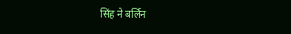सिंह ने बर्लिन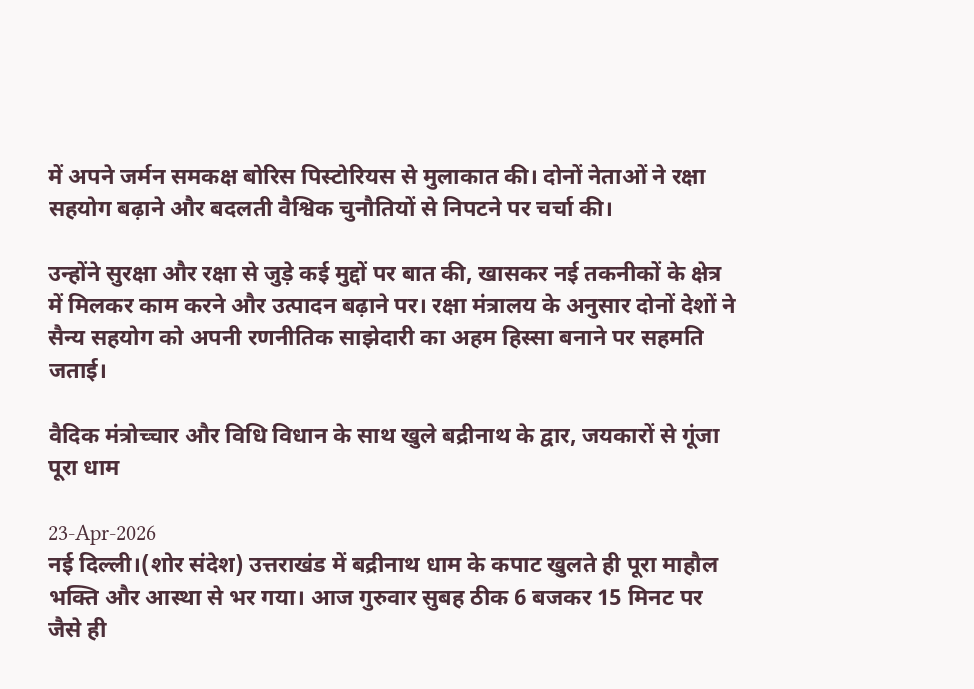में अपने जर्मन समकक्ष बोरिस पिस्टोरियस से मुलाकात की। दोनों नेताओं ने रक्षा सहयोग बढ़ाने और बदलती वैश्विक चुनौतियों से निपटने पर चर्चा की।

उन्होंने सुरक्षा और रक्षा से जुड़े कई मुद्दों पर बात की, खासकर नई तकनीकों के क्षेत्र में मिलकर काम करने और उत्पादन बढ़ाने पर। रक्षा मंत्रालय के अनुसार दोनों देशों ने सैन्य सहयोग को अपनी रणनीतिक साझेदारी का अहम हिस्सा बनाने पर सहमति जताई।

वैदिक मंत्रोच्चार और विधि विधान के साथ खुले बद्रीनाथ के द्वार, जयकारों से गूंजा पूरा धाम

23-Apr-2026
नई दिल्ली।(शोर संदेश) उत्तराखंड में बद्रीनाथ धाम के कपाट खुलते ही पूरा माहौल भक्ति और आस्था से भर गया। आज गुरुवार सुबह ठीक 6 बजकर 15 मिनट पर जैसे ही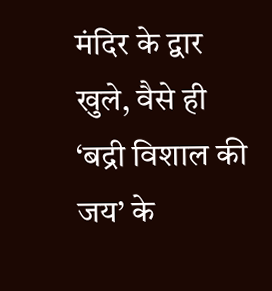मंदिर के द्वार खुले, वैसे ही ‘बद्री विशाल की जय’ के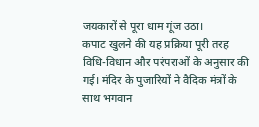जयकारों से पूरा धाम गूंज उठा।
कपाट खुलने की यह प्रक्रिया पूरी तरह विधि-विधान और परंपराओं के अनुसार की गई। मंदिर के पुजारियों ने वैदिक मंत्रों के साथ भगवान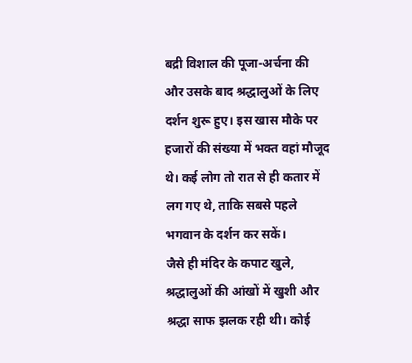बद्री विशाल की पूजा-अर्चना की और उसके बाद श्रद्धालुओं के लिए दर्शन शुरू हुए। इस खास मौके पर हजारों की संख्या में भक्त वहां मौजूद थे। कई लोग तो रात से ही कतार में लग गए थे, ताकि सबसे पहले भगवान के दर्शन कर सकें।
जैसे ही मंदिर के कपाट खुले, श्रद्धालुओं की आंखों में खुशी और श्रद्धा साफ झलक रही थी। कोई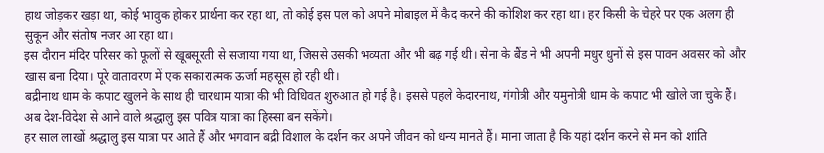हाथ जोड़कर खड़ा था, कोई भावुक होकर प्रार्थना कर रहा था, तो कोई इस पल को अपने मोबाइल में कैद करने की कोशिश कर रहा था। हर किसी के चेहरे पर एक अलग ही सुकून और संतोष नजर आ रहा था।
इस दौरान मंदिर परिसर को फूलों से खूबसूरती से सजाया गया था, जिससे उसकी भव्यता और भी बढ़ गई थी। सेना के बैंड ने भी अपनी मधुर धुनों से इस पावन अवसर को और खास बना दिया। पूरे वातावरण में एक सकारात्मक ऊर्जा महसूस हो रही थी।
बद्रीनाथ धाम के कपाट खुलने के साथ ही चारधाम यात्रा की भी विधिवत शुरुआत हो गई है। इससे पहले केदारनाथ, गंगोत्री और यमुनोत्री धाम के कपाट भी खोले जा चुके हैं। अब देश-विदेश से आने वाले श्रद्धालु इस पवित्र यात्रा का हिस्सा बन सकेंगे।
हर साल लाखों श्रद्धालु इस यात्रा पर आते हैं और भगवान बद्री विशाल के दर्शन कर अपने जीवन को धन्य मानते हैं। माना जाता है कि यहां दर्शन करने से मन को शांति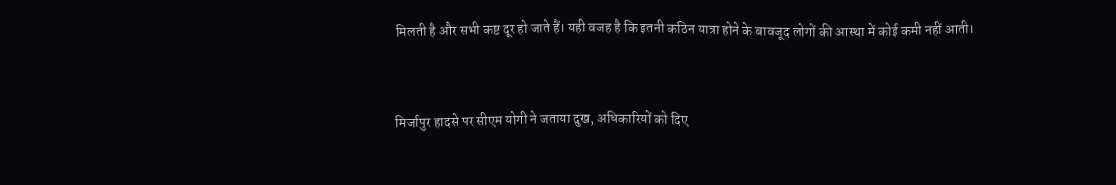मिलती है और सभी कष्ट दूर हो जाते हैं। यही वजह है कि इतनी कठिन यात्रा होने के बावजूद लोगों की आस्था में कोई कमी नहीं आती।


मिर्जापुर हादसे पर सीएम योगी ने जताया दुख, अधिकारियों को दिए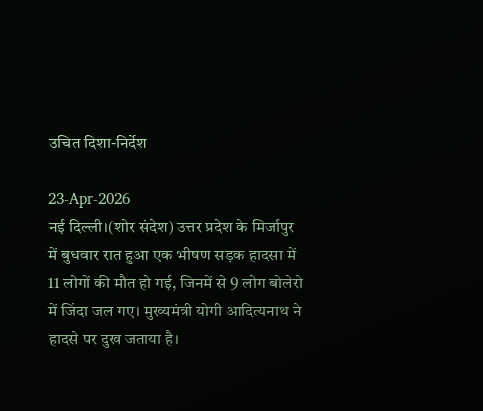उचित दिशा-निर्देश

23-Apr-2026
नई दिल्ली।(शोर संदेश) उत्तर प्रदेश के मिर्जापुर में बुधवार रात हुआ एक भीषण सड़क हादसा में 11 लोगों की मौत हो गई, जिनमें से 9 लोग बोलेरो में जिंदा जल गए। मुख्यमंत्री योगी आदित्यनाथ ने हादसे पर दुख जताया है।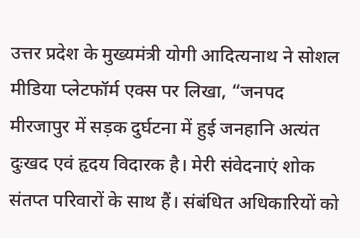उत्तर प्रदेश के मुख्यमंत्री योगी आदित्यनाथ ने सोशल मीडिया प्लेटफॉर्म एक्स पर लिखा, “जनपद मीरजापुर में सड़क दुर्घटना में हुई जनहानि अत्यंत दुःखद एवं हृदय विदारक है। मेरी संवेदनाएं शोक संतप्त परिवारों के साथ हैं। संबंधित अधिकारियों को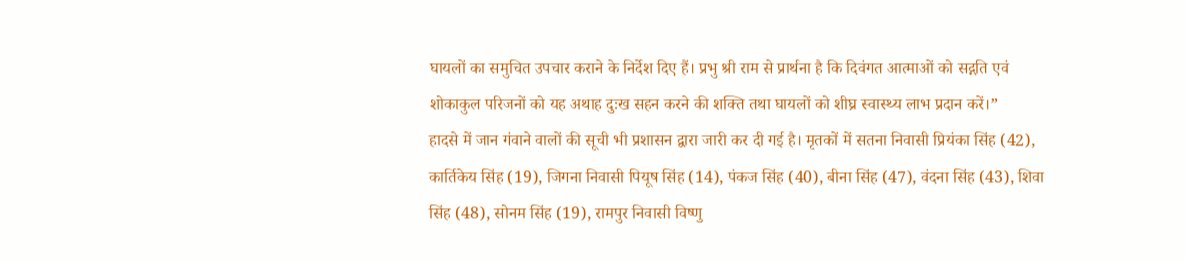घायलों का समुचित उपचार कराने के निर्देश दिए हैं। प्रभु श्री राम से प्रार्थना है कि दिवंगत आत्माओं को सद्गति एवं शोकाकुल परिजनों को यह अथाह दुःख सहन करने की शक्ति तथा घायलों को शीघ्र स्वास्थ्य लाभ प्रदान करें।”
हादसे में जान गंवाने वालों की सूची भी प्रशासन द्वारा जारी कर दी गई है। मृतकों में सतना निवासी प्रियंका सिंह (42), कार्तिकेय सिंह (19), जिगना निवासी पियूष सिंह (14), पंकज सिंह (40), बीना सिंह (47), वंदना सिंह (43), शिवा सिंह (48), सोनम सिंह (19), रामपुर निवासी विष्णु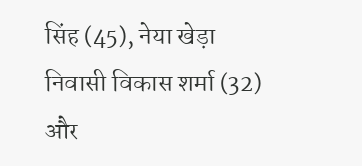सिंह (45), नेया खेड़ा निवासी विकास शर्मा (32) और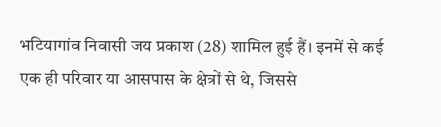भटियागांव निवासी जय प्रकाश (28) शामिल हुई हैं। इनमें से कई एक ही परिवार या आसपास के क्षेत्रों से थे, जिससे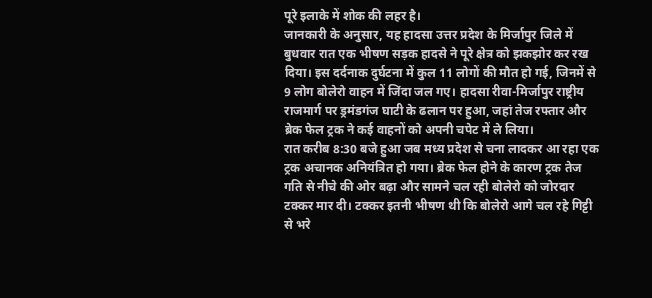पूरे इलाके में शोक की लहर है।
जानकारी के अनुसार, यह हादसा उत्तर प्रदेश के मिर्जापुर जिले में बुधवार रात एक भीषण सड़क हादसे ने पूरे क्षेत्र को झकझोर कर रख दिया। इस दर्दनाक दुर्घटना में कुल 11 लोगों की मौत हो गई, जिनमें से 9 लोग बोलेरो वाहन में जिंदा जल गए। हादसा रीवा-मिर्जापुर राष्ट्रीय राजमार्ग पर ड्रमंडगंज घाटी के ढलान पर हुआ, जहां तेज रफ्तार और ब्रेक फेल ट्रक ने कई वाहनों को अपनी चपेट में ले लिया।
रात करीब 8:30 बजे हुआ जब मध्य प्रदेश से चना लादकर आ रहा एक ट्रक अचानक अनियंत्रित हो गया। ब्रेक फेल होने के कारण ट्रक तेज गति से नीचे की ओर बढ़ा और सामने चल रही बोलेरो को जोरदार टक्कर मार दी। टक्कर इतनी भीषण थी कि बोलेरो आगे चल रहे गिट्टी से भरे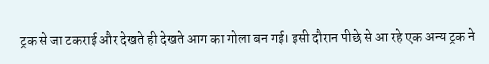ट्रक से जा टकराई और देखते ही देखते आग का गोला बन गई। इसी दौरान पीछे से आ रहे एक अन्य ट्रक ने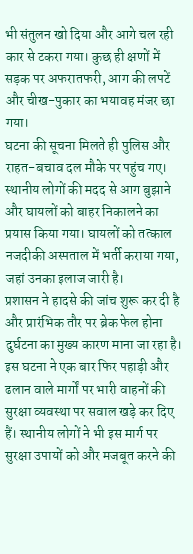भी संतुलन खो दिया और आगे चल रही कार से टकरा गया। कुछ ही क्षणों में सड़क पर अफरातफरी, आग की लपटें और चीख-पुकार का भयावह मंजर छा गया।
घटना की सूचना मिलते ही पुलिस और राहत-बचाव दल मौके पर पहुंच गए। स्थानीय लोगों की मदद से आग बुझाने और घायलों को बाहर निकालने का प्रयास किया गया। घायलों को तत्काल नजदीकी अस्पताल में भर्ती कराया गया, जहां उनका इलाज जारी है।
प्रशासन ने हादसे की जांच शुरू कर दी है और प्रारंभिक तौर पर ब्रेक फेल होना दुर्घटना का मुख्य कारण माना जा रहा है। इस घटना ने एक बार फिर पहाड़ी और ढलान वाले मार्गों पर भारी वाहनों की सुरक्षा व्यवस्था पर सवाल खड़े कर दिए हैं। स्थानीय लोगों ने भी इस मार्ग पर सुरक्षा उपायों को और मजबूत करने की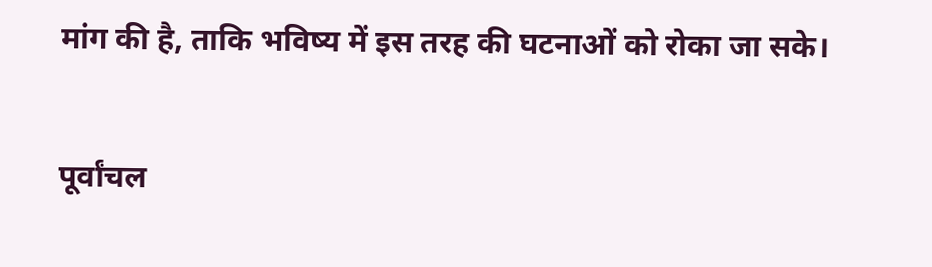मांग की है, ताकि भविष्य में इस तरह की घटनाओं को रोका जा सके।


पूर्वांचल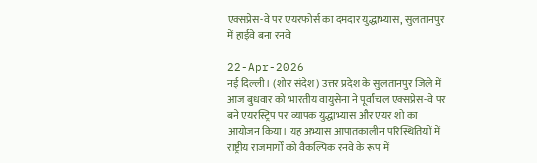एक्सप्रेस-वे पर एयरफोर्स का दमदार युद्धाभ्यास, सुलतानपुर में हाईवे बना रनवे

22-Apr-2026
नई दिल्ली। (शोर संदेश) उत्तर प्रदेश के सुलतानपुर जिले में आज बुधवार को भारतीय वायुसेना ने पूर्वांचल एक्सप्रेस-वे पर बने एयरस्ट्रिप पर व्यापक युद्धाभ्यास और एयर शो का आयोजन किया। यह अभ्यास आपातकालीन परिस्थितियों में राष्ट्रीय राजमार्गों को वैकल्पिक रनवे के रूप में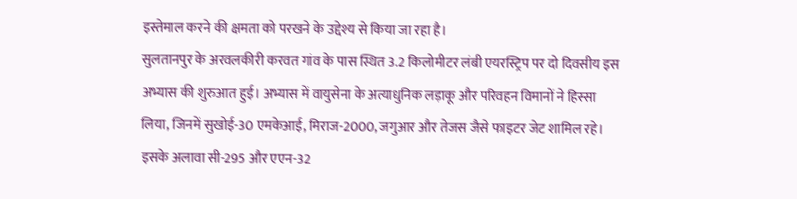इस्तेमाल करने की क्षमता को परखने के उद्देश्य से किया जा रहा है।
सुलतानपुर के अरवलकीरी करवत गांव के पास स्थित 3.2 किलोमीटर लंबी एयरस्ट्रिप पर दो दिवसीय इस अभ्यास की शुरुआत हुई। अभ्यास में वायुसेना के अत्याधुनिक लड़ाकू और परिवहन विमानों ने हिस्सा लिया, जिनमें सुखोई-30 एमकेआई, मिराज-2000, जगुआर और तेजस जैसे फाइटर जेट शामिल रहे।
इसके अलावा सी-295 और एएन-32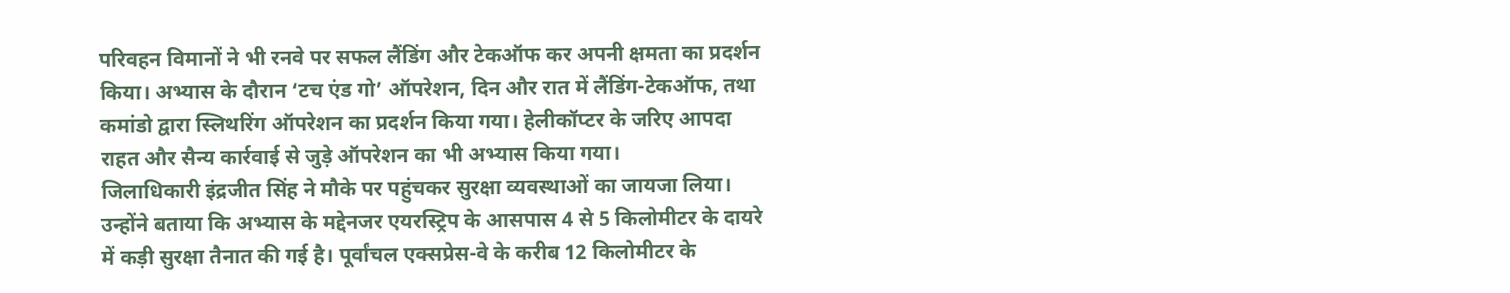परिवहन विमानों ने भी रनवे पर सफल लैंडिंग और टेकऑफ कर अपनी क्षमता का प्रदर्शन किया। अभ्यास के दौरान ‘टच एंड गो’ ऑपरेशन, दिन और रात में लैंडिंग-टेकऑफ, तथा कमांडो द्वारा स्लिथरिंग ऑपरेशन का प्रदर्शन किया गया। हेलीकॉप्टर के जरिए आपदा राहत और सैन्य कार्रवाई से जुड़े ऑपरेशन का भी अभ्यास किया गया।
जिलाधिकारी इंद्रजीत सिंह ने मौके पर पहुंचकर सुरक्षा व्यवस्थाओं का जायजा लिया। उन्होंने बताया कि अभ्यास के मद्देनजर एयरस्ट्रिप के आसपास 4 से 5 किलोमीटर के दायरे में कड़ी सुरक्षा तैनात की गई है। पूर्वांचल एक्सप्रेस-वे के करीब 12 किलोमीटर के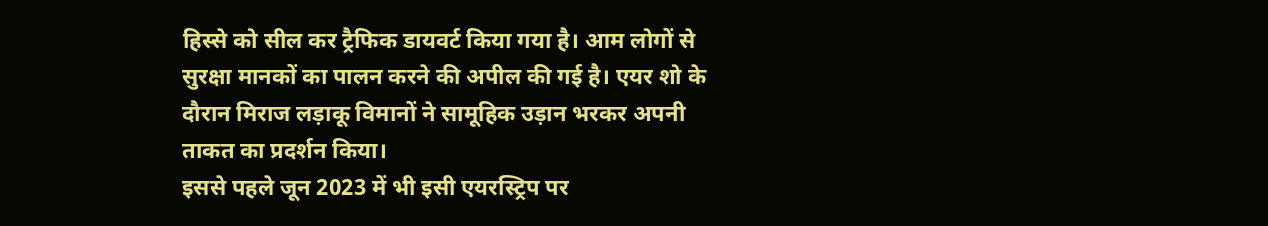हिस्से को सील कर ट्रैफिक डायवर्ट किया गया है। आम लोगों से सुरक्षा मानकों का पालन करने की अपील की गई है। एयर शो के दौरान मिराज लड़ाकू विमानों ने सामूहिक उड़ान भरकर अपनी ताकत का प्रदर्शन किया।
इससे पहले जून 2023 में भी इसी एयरस्ट्रिप पर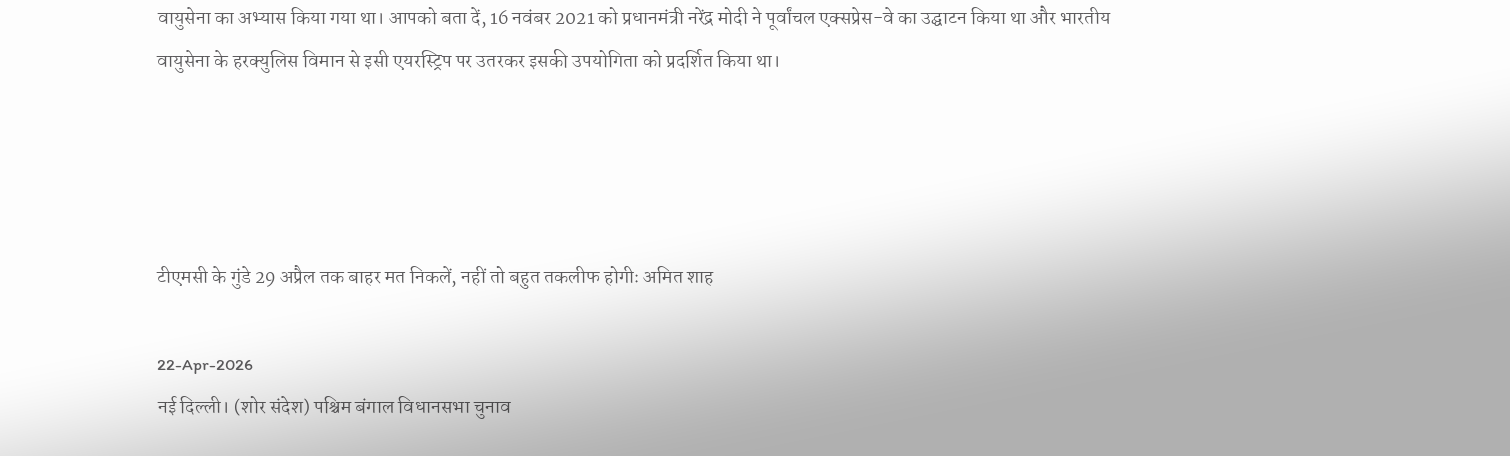वायुसेना का अभ्यास किया गया था। आपको बता दें, 16 नवंबर 2021 को प्रधानमंत्री नरेंद्र मोदी ने पूर्वांचल एक्सप्रेस-वे का उद्घाटन किया था और भारतीय वायुसेना के हरक्युलिस विमान से इसी एयरस्ट्रिप पर उतरकर इसकी उपयोगिता को प्रदर्शित किया था।




टीएमसी के गुंडे 29 अप्रैल तक बाहर मत निकलें, नहीं तो बहुत तकलीफ होगीः अमित शाह

22-Apr-2026
नई दिल्ली। (शोर संदेश) पश्चिम बंगाल विधानसभा चुनाव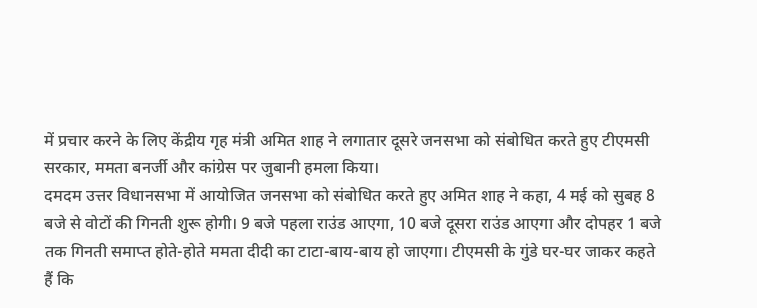में प्रचार करने के लिए केंद्रीय गृह मंत्री अमित शाह ने लगातार दूसरे जनसभा को संबोधित करते हुए टीएमसी सरकार, ममता बनर्जी और कांग्रेस पर जुबानी हमला किया।
दमदम उत्तर विधानसभा में आयोजित जनसभा को संबोधित करते हुए अमित शाह ने कहा, 4 मई को सुबह 8 बजे से वोटों की गिनती शुरू होगी। 9 बजे पहला राउंड आएगा, 10 बजे दूसरा राउंड आएगा और दोपहर 1 बजे तक गिनती समाप्त होते-होते ममता दीदी का टाटा-बाय-बाय हो जाएगा। टीएमसी के गुंडे घर-घर जाकर कहते हैं कि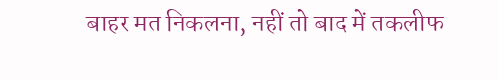बाहर मत निकलना, नहीं तो बाद में तकलीफ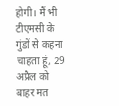होगी। मैं भी टीएमसी के गुंडों से कहना चाहता हूं, 29 अप्रैल को बाहर मत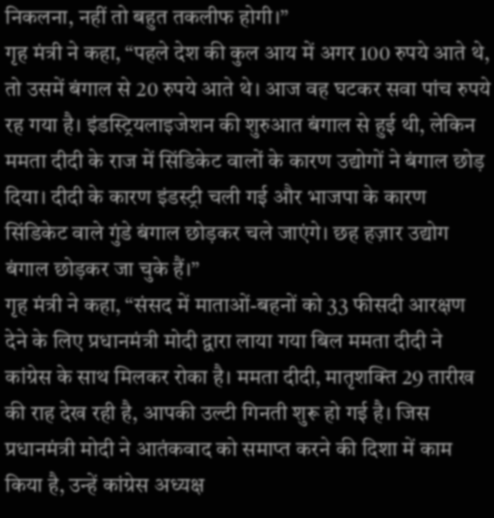निकलना, नहीं तो बहुत तकलीफ होगी।”
गृह मंत्री ने कहा, “पहले देश की कुल आय में अगर 100 रुपये आते थे, तो उसमें बंगाल से 20 रुपये आते थे। आज वह घटकर सवा पांच रुपये रह गया है। इंडस्ट्रियलाइजेशन की शुरुआत बंगाल से हुई थी, लेकिन ममता दीदी के राज में सिंडिकेट वालों के कारण उद्योगों ने बंगाल छोड़ दिया। दीदी के कारण इंडस्ट्री चली गई और भाजपा के कारण सिंडिकेट वाले गुंडे बंगाल छोड़कर चले जाएंगे। छह हज़ार उद्योग बंगाल छोड़कर जा चुके हैं।”
गृह मंत्री ने कहा, “संसद में माताओं-बहनों को 33 फीसदी आरक्षण देने के लिए प्रधानमंत्री मोदी द्वारा लाया गया बिल ममता दीदी ने कांग्रेस के साथ मिलकर रोका है। ममता दीदी, मातृशक्ति 29 तारीख की राह देख रही है, आपकी उल्टी गिनती शुरू हो गई है। जिस प्रधानमंत्री मोदी ने आतंकवाद को समाप्त करने की दिशा में काम किया है, उन्हें कांग्रेस अध्यक्ष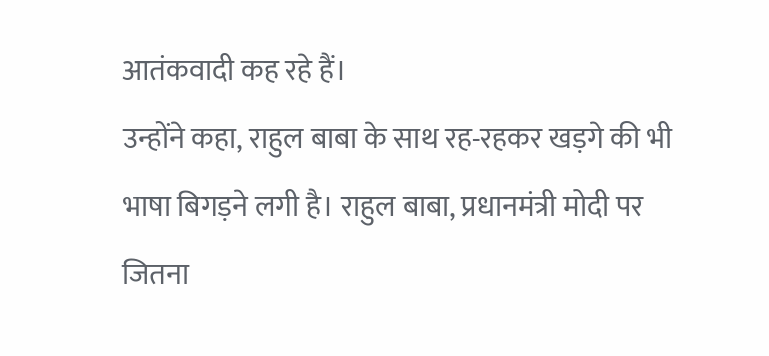आतंकवादी कह रहे हैं।
उन्होंने कहा, राहुल बाबा के साथ रह-रहकर खड़गे की भी भाषा बिगड़ने लगी है। राहुल बाबा, प्रधानमंत्री मोदी पर जितना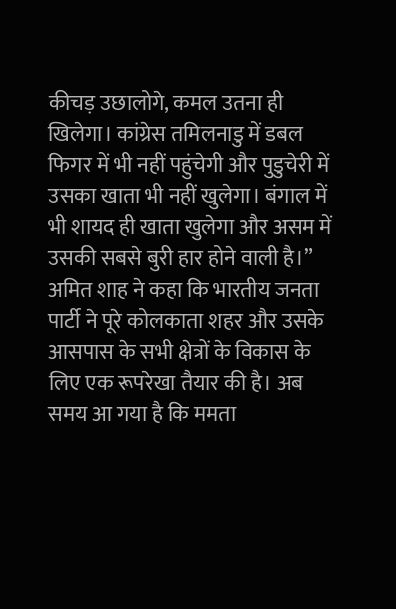कीचड़ उछालोगे, कमल उतना ही खिलेगा। कांग्रेस तमिलनाडु में डबल फिगर में भी नहीं पहुंचेगी और पुडुचेरी में उसका खाता भी नहीं खुलेगा। बंगाल में भी शायद ही खाता खुलेगा और असम में उसकी सबसे बुरी हार होने वाली है।”
अमित शाह ने कहा कि भारतीय जनता पार्टी ने पूरे कोलकाता शहर और उसके आसपास के सभी क्षेत्रों के विकास के लिए एक रूपरेखा तैयार की है। अब समय आ गया है कि ममता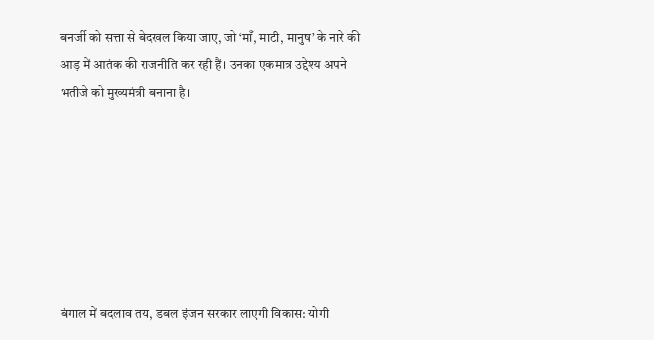बनर्जी को सत्ता से बेदखल किया जाए, जो ‘माँ, माटी, मानुष’ के नारे की आड़ में आतंक की राजनीति कर रही हैं। उनका एकमात्र उद्देश्य अपने भतीजे को मुख्यमंत्री बनाना है।







बंगाल में बदलाव तय, डबल इंजन सरकार लाएगी विकास: योगी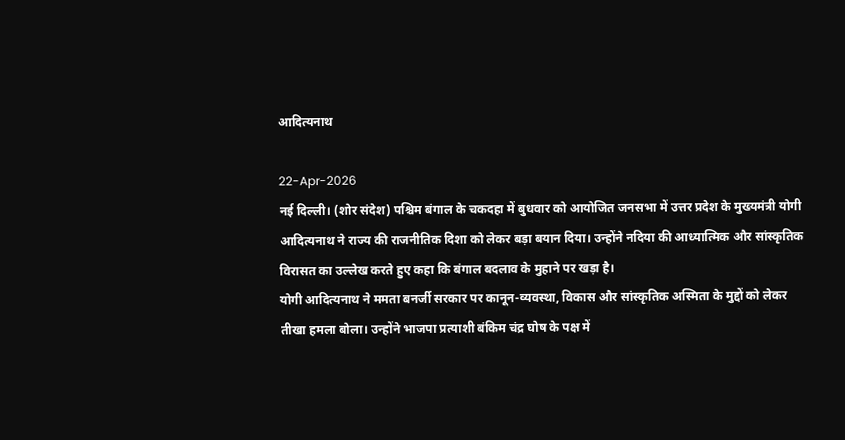आदित्यनाथ

22-Apr-2026
नई दिल्ली। (शोर संदेश) पश्चिम बंगाल के चकदहा में बुधवार को आयोजित जनसभा में उत्तर प्रदेश के मुख्यमंत्री योगी आदित्यनाथ ने राज्य की राजनीतिक दिशा को लेकर बड़ा बयान दिया। उन्होंने नदिया की आध्यात्मिक और सांस्कृतिक विरासत का उल्लेख करते हुए कहा कि बंगाल बदलाव के मुहाने पर खड़ा है।
योगी आदित्यनाथ ने ममता बनर्जी सरकार पर कानून-व्यवस्था, विकास और सांस्कृतिक अस्मिता के मुद्दों को लेकर तीखा हमला बोला। उन्होंने भाजपा प्रत्याशी बंकिम चंद्र घोष के पक्ष में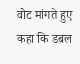वोट मांगते हुए कहा कि डबल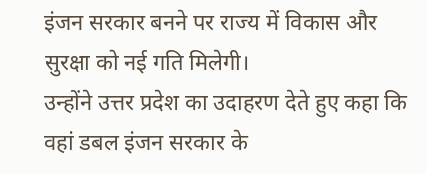इंजन सरकार बनने पर राज्य में विकास और सुरक्षा को नई गति मिलेगी।
उन्होंने उत्तर प्रदेश का उदाहरण देते हुए कहा कि वहां डबल इंजन सरकार के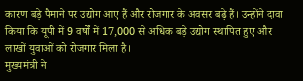कारण बड़े पैमाने पर उद्योग आए हैं और रोजगार के अवसर बढ़े हैं। उन्होंने दावा किया कि यूपी में 9 वर्षों में 17,000 से अधिक बड़े उद्योग स्थापित हुए और लाखों युवाओं को रोजगार मिला है।
मुख्यमंत्री ने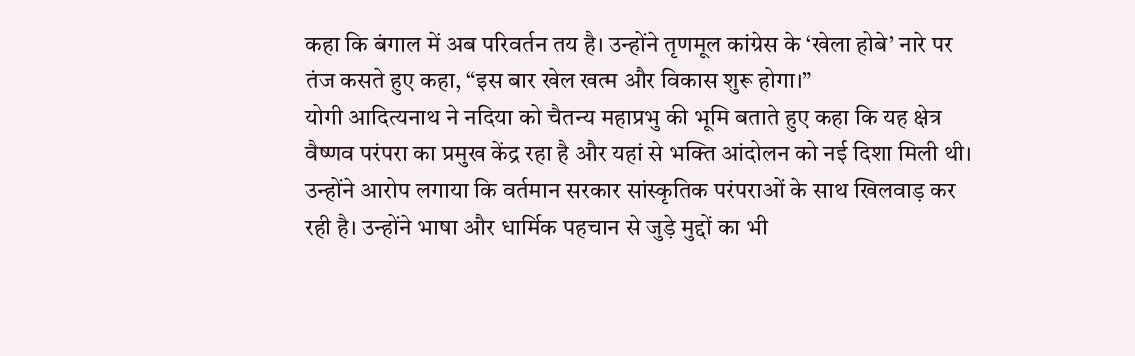कहा कि बंगाल में अब परिवर्तन तय है। उन्होंने तृणमूल कांग्रेस के ‘खेला होबे’ नारे पर तंज कसते हुए कहा, “इस बार खेल खत्म और विकास शुरू होगा।”
योगी आदित्यनाथ ने नदिया को चैतन्य महाप्रभु की भूमि बताते हुए कहा कि यह क्षेत्र वैष्णव परंपरा का प्रमुख केंद्र रहा है और यहां से भक्ति आंदोलन को नई दिशा मिली थी।
उन्होंने आरोप लगाया कि वर्तमान सरकार सांस्कृतिक परंपराओं के साथ खिलवाड़ कर रही है। उन्होंने भाषा और धार्मिक पहचान से जुड़े मुद्दों का भी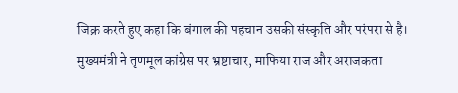जिक्र करते हुए कहा कि बंगाल की पहचान उसकी संस्कृति और परंपरा से है।
मुख्यमंत्री ने तृणमूल कांग्रेस पर भ्रष्टाचार, माफिया राज और अराजकता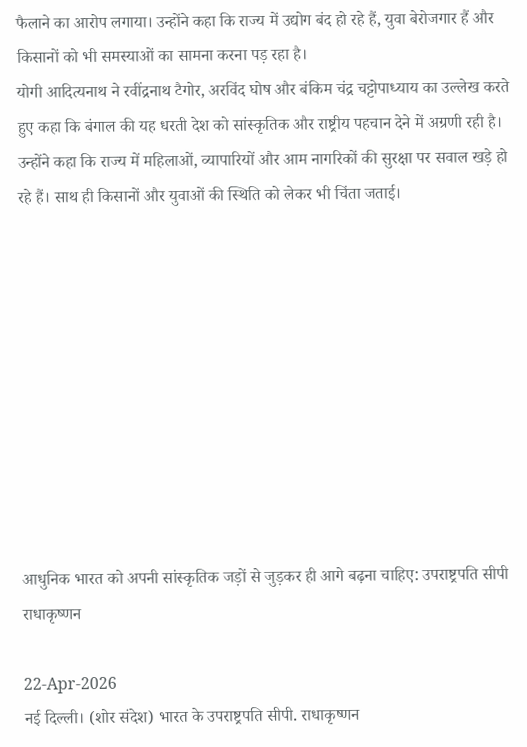फैलाने का आरोप लगाया। उन्होंने कहा कि राज्य में उद्योग बंद हो रहे हैं, युवा बेरोजगार हैं और किसानों को भी समस्याओं का सामना करना पड़ रहा है।
योगी आदित्यनाथ ने रवींद्रनाथ टैगोर, अरविंद घोष और बंकिम चंद्र चट्टोपाध्याय का उल्लेख करते हुए कहा कि बंगाल की यह धरती देश को सांस्कृतिक और राष्ट्रीय पहचान देने में अग्रणी रही है।
उन्होंने कहा कि राज्य में महिलाओं, व्यापारियों और आम नागरिकों की सुरक्षा पर सवाल खड़े हो रहे हैं। साथ ही किसानों और युवाओं की स्थिति को लेकर भी चिंता जताई।










आधुनिक भारत को अपनी सांस्कृतिक जड़ों से जुड़कर ही आगे बढ़ना चाहिए: उपराष्ट्रपति सीपी राधाकृष्णन

22-Apr-2026
नई दिल्ली। (शोर संदेश) भारत के उपराष्ट्रपति सीपी. राधाकृष्णन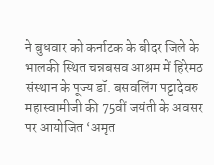ने बुधवार को कर्नाटक के बीदर जिले के भालकी स्थित चन्नबसव आश्रम में हिरेमठ संस्थान के पूज्य डॉ. बसवलिंग पट्टादेवरु महास्वामीजी की 75वीं जयंती के अवसर पर आयोजित ‘अमृत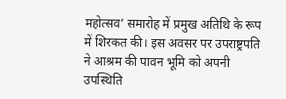महोत्सव’ समारोह में प्रमुख अतिथि के रूप में शिरकत की। इस अवसर पर उपराष्ट्रपति ने आश्रम की पावन भूमि को अपनी उपस्थिति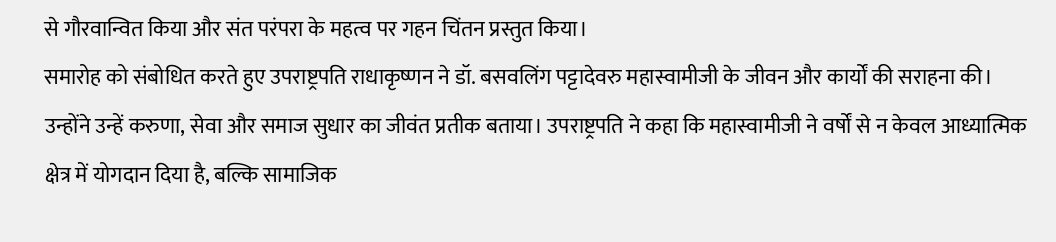से गौरवान्वित किया और संत परंपरा के महत्व पर गहन चिंतन प्रस्तुत किया।
समारोह को संबोधित करते हुए उपराष्ट्रपति राधाकृष्णन ने डॉ. बसवलिंग पट्टादेवरु महास्वामीजी के जीवन और कार्यों की सराहना की। उन्होंने उन्हें करुणा, सेवा और समाज सुधार का जीवंत प्रतीक बताया। उपराष्ट्रपति ने कहा कि महास्वामीजी ने वर्षों से न केवल आध्यात्मिक क्षेत्र में योगदान दिया है, बल्कि सामाजिक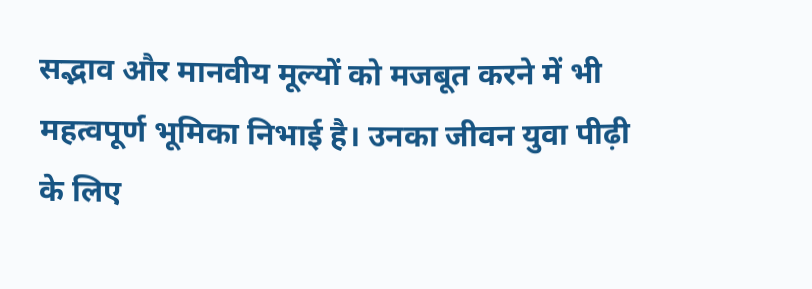सद्भाव और मानवीय मूल्यों को मजबूत करने में भी महत्वपूर्ण भूमिका निभाई है। उनका जीवन युवा पीढ़ी के लिए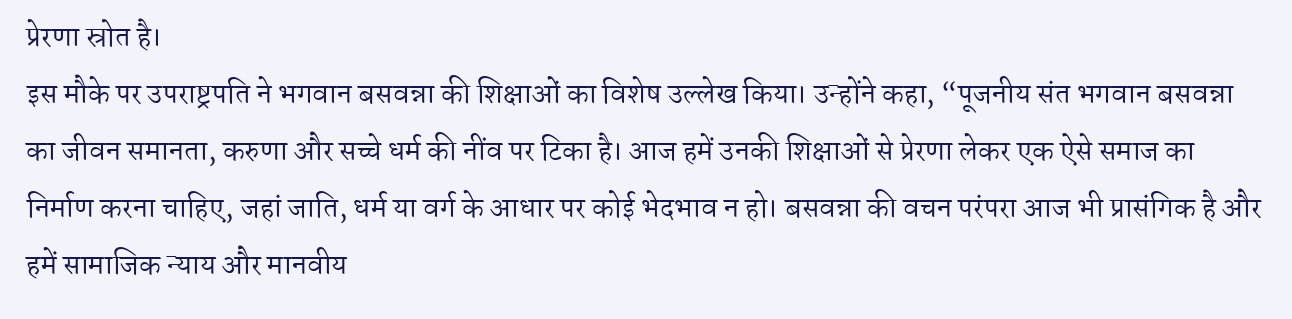प्रेरणा स्रोत है।
इस मौके पर उपराष्ट्रपति ने भगवान बसवन्ना की शिक्षाओं का विशेष उल्लेख किया। उन्होंने कहा, “पूजनीय संत भगवान बसवन्ना का जीवन समानता, करुणा और सच्चे धर्म की नींव पर टिका है। आज हमें उनकी शिक्षाओं से प्रेरणा लेकर एक ऐसे समाज का निर्माण करना चाहिए, जहां जाति, धर्म या वर्ग के आधार पर कोई भेदभाव न हो। बसवन्ना की वचन परंपरा आज भी प्रासंगिक है और हमें सामाजिक न्याय और मानवीय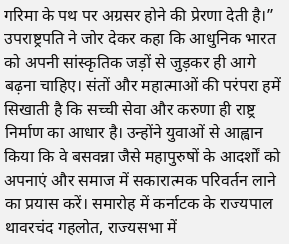गरिमा के पथ पर अग्रसर होने की प्रेरणा देती है।”
उपराष्ट्रपति ने जोर देकर कहा कि आधुनिक भारत को अपनी सांस्कृतिक जड़ों से जुड़कर ही आगे बढ़ना चाहिए। संतों और महात्माओं की परंपरा हमें सिखाती है कि सच्ची सेवा और करुणा ही राष्ट्र निर्माण का आधार है। उन्होंने युवाओं से आह्वान किया कि वे बसवन्ना जैसे महापुरुषों के आदर्शों को अपनाएं और समाज में सकारात्मक परिवर्तन लाने का प्रयास करें। समारोह में कर्नाटक के राज्यपाल थावरचंद गहलोत, राज्यसभा में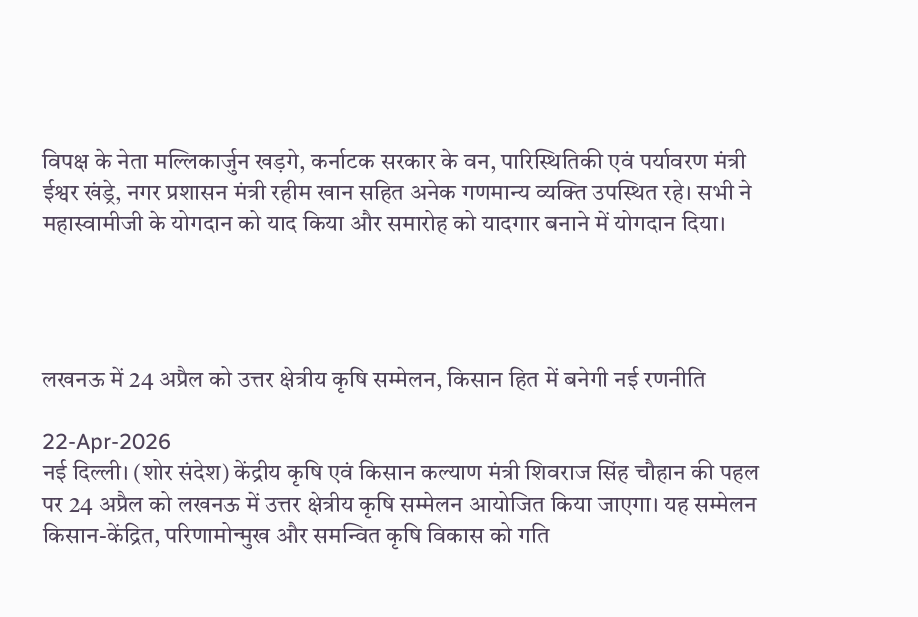विपक्ष के नेता मल्लिकार्जुन खड़गे, कर्नाटक सरकार के वन, पारिस्थितिकी एवं पर्यावरण मंत्री ईश्वर खंड्रे, नगर प्रशासन मंत्री रहीम खान सहित अनेक गणमान्य व्यक्ति उपस्थित रहे। सभी ने महास्वामीजी के योगदान को याद किया और समारोह को यादगार बनाने में योगदान दिया।




लखनऊ में 24 अप्रैल को उत्तर क्षेत्रीय कृषि सम्मेलन, किसान हित में बनेगी नई रणनीति

22-Apr-2026
नई दिल्ली। (शोर संदेश) केंद्रीय कृषि एवं किसान कल्याण मंत्री शिवराज सिंह चौहान की पहल पर 24 अप्रैल को लखनऊ में उत्तर क्षेत्रीय कृषि सम्मेलन आयोजित किया जाएगा। यह सम्मेलन किसान-केंद्रित, परिणामोन्मुख और समन्वित कृषि विकास को गति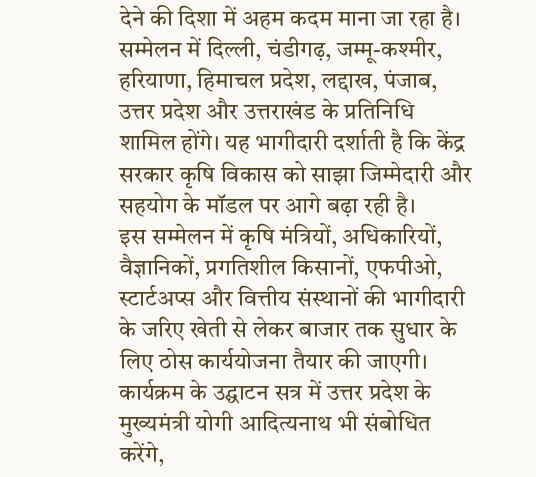देने की दिशा में अहम कदम माना जा रहा है।
सम्मेलन में दिल्ली, चंडीगढ़, जम्मू-कश्मीर, हरियाणा, हिमाचल प्रदेश, लद्दाख, पंजाब, उत्तर प्रदेश और उत्तराखंड के प्रतिनिधि शामिल होंगे। यह भागीदारी दर्शाती है कि केंद्र सरकार कृषि विकास को साझा जिम्मेदारी और सहयोग के मॉडल पर आगे बढ़ा रही है।
इस सम्मेलन में कृषि मंत्रियों, अधिकारियों, वैज्ञानिकों, प्रगतिशील किसानों, एफपीओ, स्टार्टअप्स और वित्तीय संस्थानों की भागीदारी के जरिए खेती से लेकर बाजार तक सुधार के लिए ठोस कार्ययोजना तैयार की जाएगी।
कार्यक्रम के उद्घाटन सत्र में उत्तर प्रदेश के मुख्यमंत्री योगी आदित्यनाथ भी संबोधित करेंगे,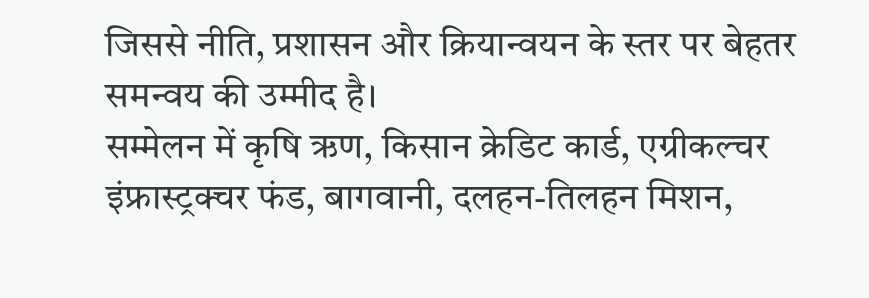जिससे नीति, प्रशासन और क्रियान्वयन के स्तर पर बेहतर समन्वय की उम्मीद है।
सम्मेलन में कृषि ऋण, किसान क्रेडिट कार्ड, एग्रीकल्चर इंफ्रास्ट्रक्चर फंड, बागवानी, दलहन-तिलहन मिशन,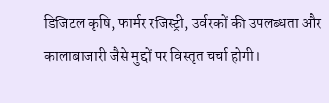डिजिटल कृषि, फार्मर रजिस्ट्री, उर्वरकों की उपलब्धता और कालाबाजारी जैसे मुद्दों पर विस्तृत चर्चा होगी।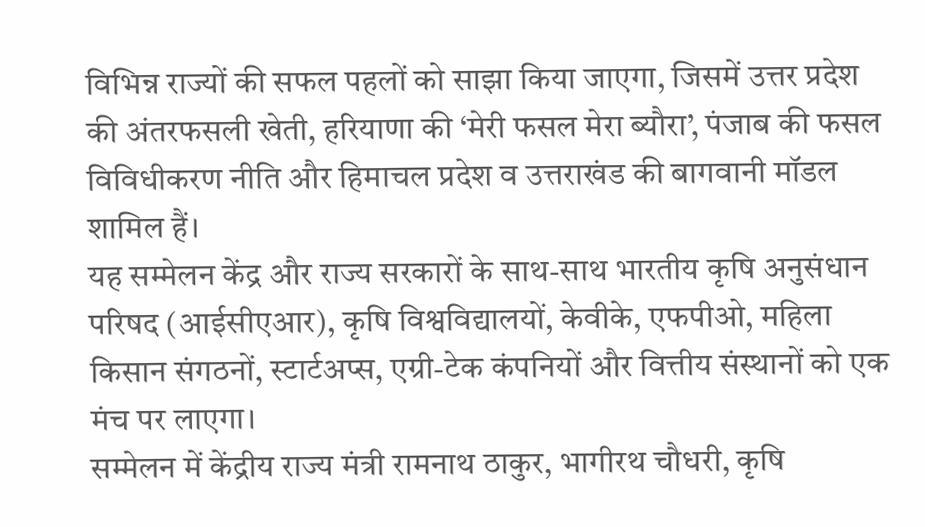विभिन्न राज्यों की सफल पहलों को साझा किया जाएगा, जिसमें उत्तर प्रदेश की अंतरफसली खेती, हरियाणा की ‘मेरी फसल मेरा ब्यौरा’, पंजाब की फसल विविधीकरण नीति और हिमाचल प्रदेश व उत्तराखंड की बागवानी मॉडल शामिल हैं।
यह सम्मेलन केंद्र और राज्य सरकारों के साथ-साथ भारतीय कृषि अनुसंधान परिषद (आईसीएआर), कृषि विश्वविद्यालयों, केवीके, एफपीओ, महिला किसान संगठनों, स्टार्टअप्स, एग्री-टेक कंपनियों और वित्तीय संस्थानों को एक मंच पर लाएगा।
सम्मेलन में केंद्रीय राज्य मंत्री रामनाथ ठाकुर, भागीरथ चौधरी, कृषि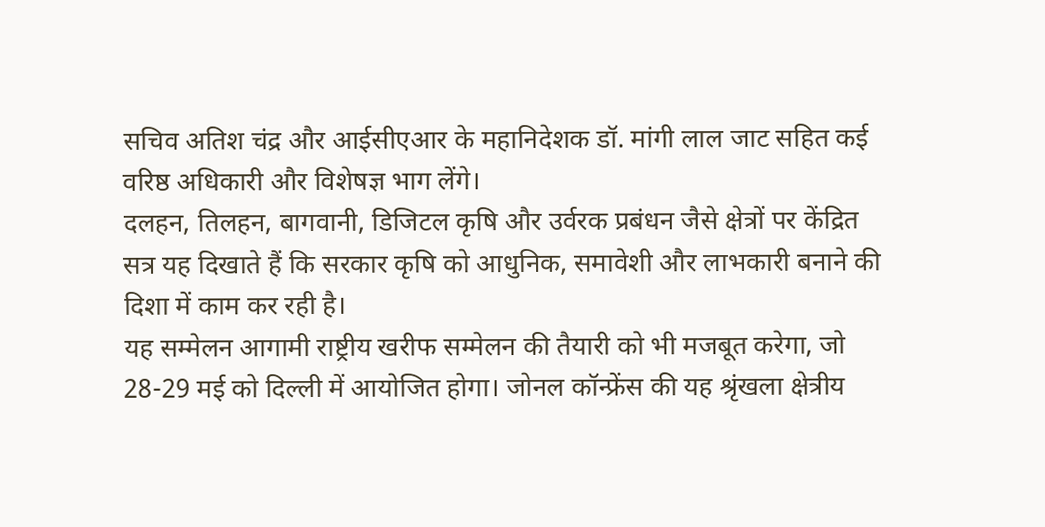सचिव अतिश चंद्र और आईसीएआर के महानिदेशक डॉ. मांगी लाल जाट सहित कई वरिष्ठ अधिकारी और विशेषज्ञ भाग लेंगे।
दलहन, तिलहन, बागवानी, डिजिटल कृषि और उर्वरक प्रबंधन जैसे क्षेत्रों पर केंद्रित सत्र यह दिखाते हैं कि सरकार कृषि को आधुनिक, समावेशी और लाभकारी बनाने की दिशा में काम कर रही है।
यह सम्मेलन आगामी राष्ट्रीय खरीफ सम्मेलन की तैयारी को भी मजबूत करेगा, जो 28-29 मई को दिल्ली में आयोजित होगा। जोनल कॉन्फ्रेंस की यह श्रृंखला क्षेत्रीय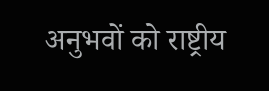अनुभवों को राष्ट्रीय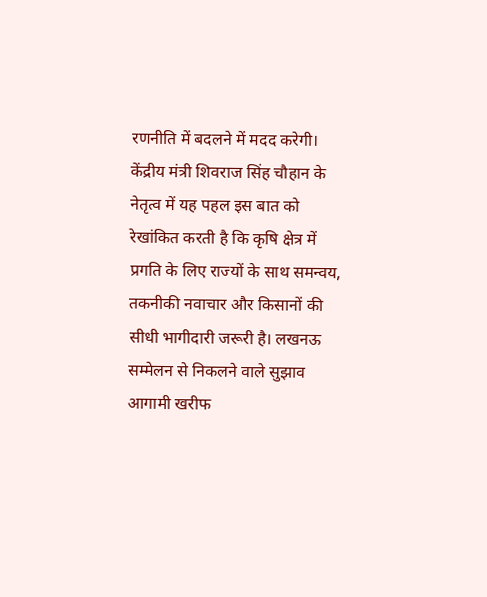रणनीति में बदलने में मदद करेगी।
केंद्रीय मंत्री शिवराज सिंह चौहान के नेतृत्व में यह पहल इस बात को रेखांकित करती है कि कृषि क्षेत्र में प्रगति के लिए राज्यों के साथ समन्वय, तकनीकी नवाचार और किसानों की सीधी भागीदारी जरूरी है। लखनऊ सम्मेलन से निकलने वाले सुझाव आगामी खरीफ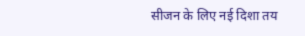सीजन के लिए नई दिशा तय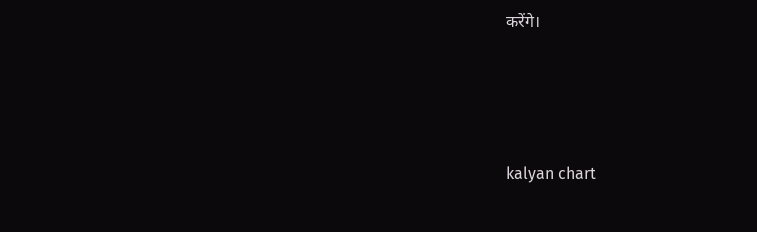करेंगे।




kalyan chart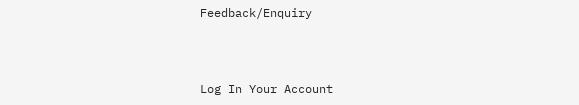Feedback/Enquiry



Log In Your Account